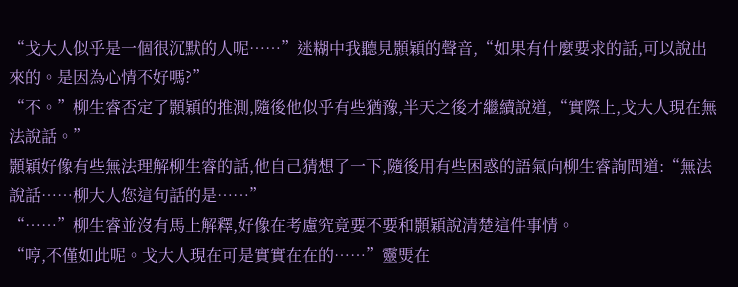“戈大人似乎是一個很沉默的人呢……”迷糊中我聽見顥穎的聲音,“如果有什麼要求的話,可以說出來的。是因為心情不好嗎?”
“不。”柳生睿否定了顥穎的推測,隨後他似乎有些猶豫,半天之後才繼續說道,“實際上,戈大人現在無法說話。”
顥穎好像有些無法理解柳生睿的話,他自己猜想了一下,隨後用有些困惑的語氣向柳生睿詢問道:“無法說話……柳大人您這句話的是……”
“……”柳生睿並沒有馬上解釋,好像在考慮究竟要不要和顥穎說清楚這件事情。
“哼,不僅如此呢。戈大人現在可是實實在在的……”靈煚在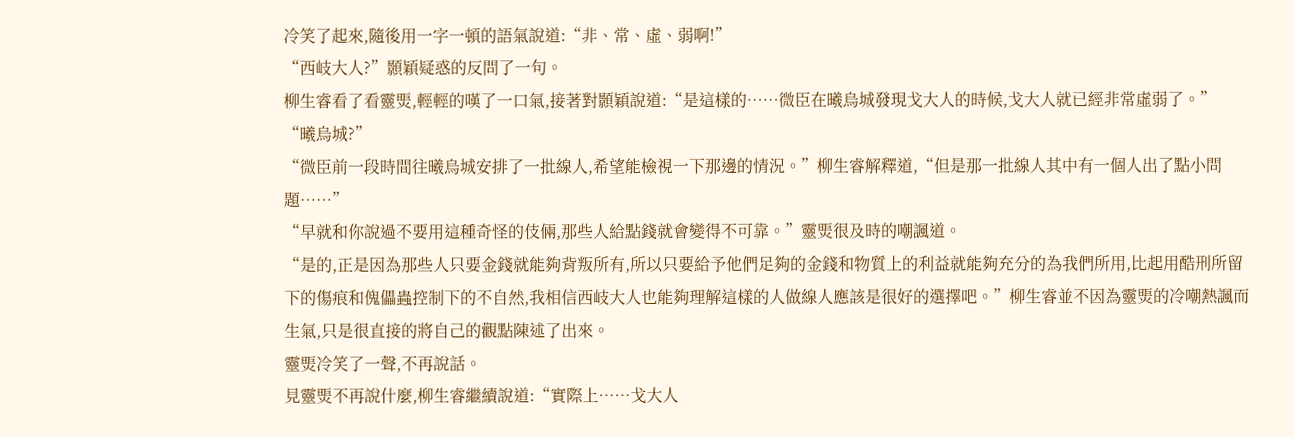冷笑了起來,隨後用一字一頓的語氣說道:“非、常、虛、弱啊!”
“西岐大人?”顥穎疑惑的反問了一句。
柳生睿看了看靈煚,輕輕的嘆了一口氣,接著對顥穎說道:“是這樣的……微臣在曦烏城發現戈大人的時候,戈大人就已經非常虛弱了。”
“曦烏城?”
“微臣前一段時間往曦烏城安排了一批線人,希望能檢視一下那邊的情況。”柳生睿解釋道,“但是那一批線人其中有一個人出了點小問題……”
“早就和你說過不要用這種奇怪的伎倆,那些人給點錢就會變得不可靠。”靈煚很及時的嘲諷道。
“是的,正是因為那些人只要金錢就能夠背叛所有,所以只要給予他們足夠的金錢和物質上的利益就能夠充分的為我們所用,比起用酷刑所留下的傷痕和傀儡蟲控制下的不自然,我相信西岐大人也能夠理解這樣的人做線人應該是很好的選擇吧。”柳生睿並不因為靈煚的冷嘲熱諷而生氣,只是很直接的將自己的觀點陳述了出來。
靈煚冷笑了一聲,不再說話。
見靈煚不再說什麼,柳生睿繼續說道:“實際上……戈大人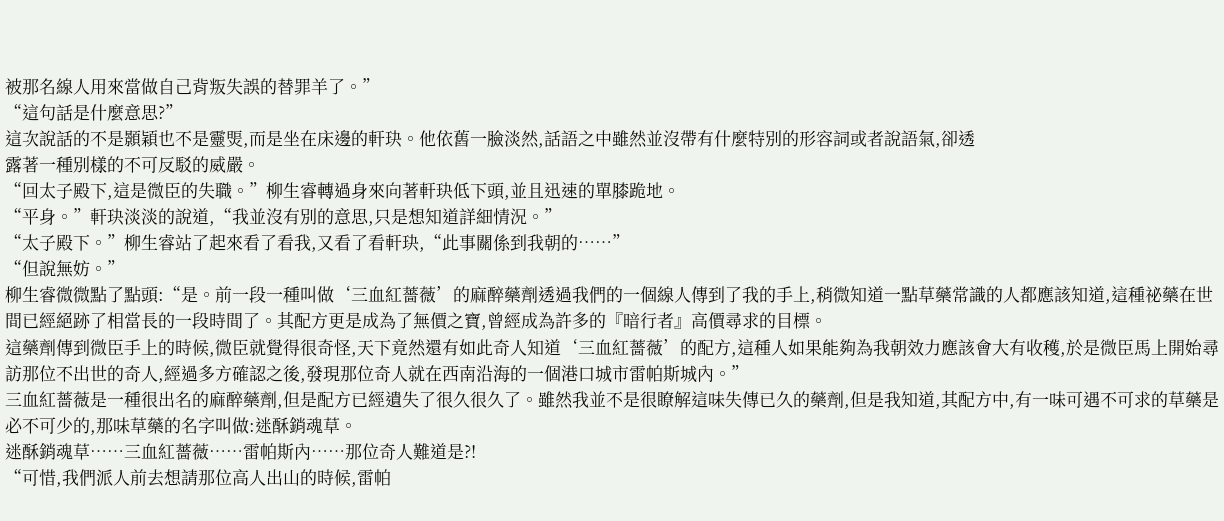被那名線人用來當做自己背叛失誤的替罪羊了。”
“這句話是什麼意思?”
這次說話的不是顥穎也不是靈煚,而是坐在床邊的軒玦。他依舊一臉淡然,話語之中雖然並沒帶有什麼特別的形容詞或者說語氣,卻透
露著一種別樣的不可反駁的威嚴。
“回太子殿下,這是微臣的失職。”柳生睿轉過身來向著軒玦低下頭,並且迅速的單膝跪地。
“平身。”軒玦淡淡的說道,“我並沒有別的意思,只是想知道詳細情況。”
“太子殿下。”柳生睿站了起來看了看我,又看了看軒玦,“此事關係到我朝的……”
“但說無妨。”
柳生睿微微點了點頭:“是。前一段一種叫做‘三血紅薔薇’的麻醉藥劑透過我們的一個線人傳到了我的手上,稍微知道一點草藥常識的人都應該知道,這種祕藥在世間已經絕跡了相當長的一段時間了。其配方更是成為了無價之寶,曾經成為許多的『暗行者』高價尋求的目標。
這藥劑傳到微臣手上的時候,微臣就覺得很奇怪,天下竟然還有如此奇人知道‘三血紅薔薇’的配方,這種人如果能夠為我朝效力應該會大有收穫,於是微臣馬上開始尋訪那位不出世的奇人,經過多方確認之後,發現那位奇人就在西南沿海的一個港口城市雷帕斯城內。”
三血紅薔薇是一種很出名的麻醉藥劑,但是配方已經遺失了很久很久了。雖然我並不是很瞭解這味失傳已久的藥劑,但是我知道,其配方中,有一味可遇不可求的草藥是必不可少的,那味草藥的名字叫做:迷酥銷魂草。
迷酥銷魂草……三血紅薔薇……雷帕斯內……那位奇人難道是?!
“可惜,我們派人前去想請那位高人出山的時候,雷帕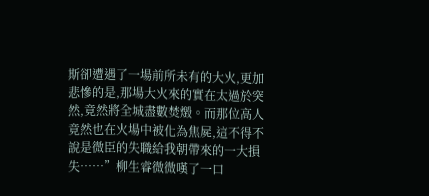斯卻遭遇了一場前所未有的大火,更加悲慘的是,那場大火來的實在太過於突然,竟然將全城盡數焚燬。而那位高人竟然也在火場中被化為焦屍,這不得不說是微臣的失職給我朝帶來的一大損失……”柳生睿微微嘆了一口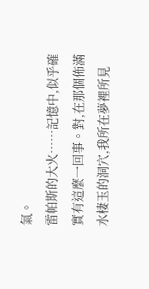氣。
雷帕斯的大火……記憶中,似乎確實有這麼一回事。對,在那個佈滿水棲玉的洞穴,我所在夢裡所見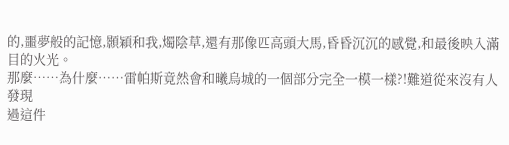的,噩夢般的記憶,顥穎和我,燭陰草,還有那像匹高頭大馬,昏昏沉沉的感覺,和最後映入滿目的火光。
那麼……為什麼……雷帕斯竟然會和曦烏城的一個部分完全一模一樣?!難道從來沒有人發現
過這件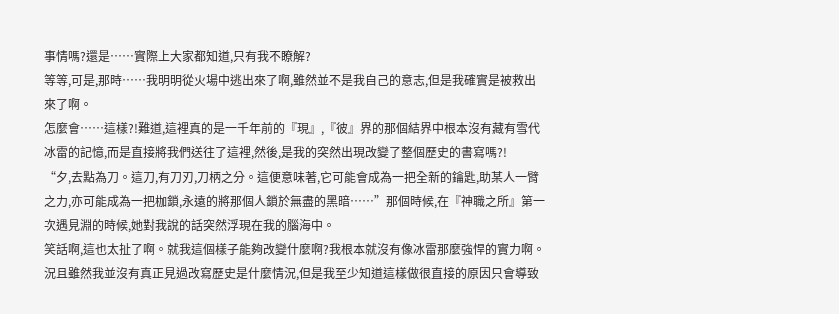事情嗎?還是……實際上大家都知道,只有我不瞭解?
等等,可是,那時……我明明從火場中逃出來了啊,雖然並不是我自己的意志,但是我確實是被救出來了啊。
怎麼會……這樣?!難道,這裡真的是一千年前的『現』,『彼』界的那個結界中根本沒有藏有雪代冰雷的記憶,而是直接將我們送往了這裡,然後,是我的突然出現改變了整個歷史的書寫嗎?!
“夕,去點為刀。這刀,有刀刃,刀柄之分。這便意味著,它可能會成為一把全新的鑰匙,助某人一臂之力,亦可能成為一把枷鎖,永遠的將那個人鎖於無盡的黑暗……”那個時候,在『神職之所』第一次遇見淵的時候,她對我說的話突然浮現在我的腦海中。
笑話啊,這也太扯了啊。就我這個樣子能夠改變什麼啊?我根本就沒有像冰雷那麼強悍的實力啊。況且雖然我並沒有真正見過改寫歷史是什麼情況,但是我至少知道這樣做很直接的原因只會導致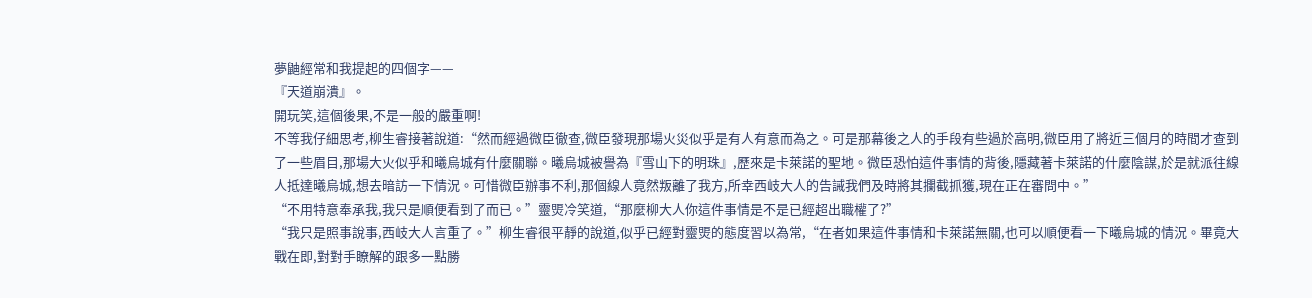夢鼬經常和我提起的四個字——
『天道崩潰』。
開玩笑,這個後果,不是一般的嚴重啊!
不等我仔細思考,柳生睿接著說道:“然而經過微臣徹查,微臣發現那場火災似乎是有人有意而為之。可是那幕後之人的手段有些過於高明,微臣用了將近三個月的時間才查到了一些眉目,那場大火似乎和曦烏城有什麼關聯。曦烏城被譽為『雪山下的明珠』,歷來是卡萊諾的聖地。微臣恐怕這件事情的背後,隱藏著卡萊諾的什麼陰謀,於是就派往線人抵達曦烏城,想去暗訪一下情況。可惜微臣辦事不利,那個線人竟然叛離了我方,所幸西岐大人的告誡我們及時將其攔截抓獲,現在正在審問中。”
“不用特意奉承我,我只是順便看到了而已。”靈煚冷笑道,“那麼柳大人你這件事情是不是已經超出職權了?”
“我只是照事說事,西岐大人言重了。”柳生睿很平靜的說道,似乎已經對靈煚的態度習以為常,“在者如果這件事情和卡萊諾無關,也可以順便看一下曦烏城的情況。畢竟大戰在即,對對手瞭解的跟多一點勝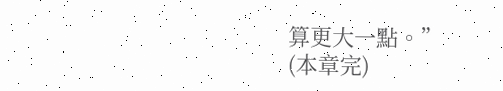算更大一點。”
(本章完)